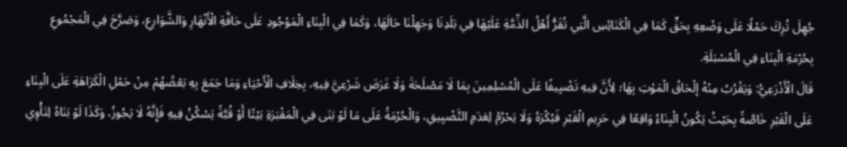جُهِلَ تُرِكَ حَمْلًا عَلَى وَضْعِهِ بِحَقٍّ كَمَا فِي الْكَنَائِسِ الَّتِي تُقَرُّ أَهْلُ الذِّمَّةِ عَلَيْهَا فِي بَلَدِنَا وَجَهِلْنَا حَالَهَا، وَكَمَا فِي الْبِنَاءِ الْمَوْجُودِ عَلَى حَافَّةِ الْأَنْهَارِ وَالشَّوَارِعِ، وَصَرَّحَ فِي الْمَجْمُوعِ بِحُرْمَةِ الْبِنَاءِ فِي الْمُسْبَلَةِ.
قَالَ الْأَذْرَعِيُّ: وَيَقْرُبُ مِنْهُ إلْحَاقُ الْمَوْتِ بِهَا؛ لِأَنَّ فِيهِ تَضْيِيفًا عَلَى الْمُسْلِمِينَ بِمَا لَا مَصْلَحَةَ وَلَا غَرَضَ شَرْعِيَّ فِيهِ، بِخِلَافِ الْأَحْيَاءِ وَمَا جَمَعَ بِهِ بَعْضُهُمْ مِنْ حَمْلِ الْكَرَاهَةِ عَلَى الْبِنَاءِ عَلَى الْقَبْرِ خَاصَّةً بِحَيْثُ يَكُونُ الْبِنَاءُ وَاقِعًا فِي حَرِيمِ الْقَبْرِ فَيُكْرَهُ وَلَا يَحْرُمُ لِعَدَمِ التَّضْيِيقِ، وَالْحُرْمَةُ عَلَى مَا لَوْ بَنَى فِي الْمَقْبَرَةِ بَيْتًا أَوْ قُبَّةً يَسْكُنُ فِيهِ فَإِنَّهُ لَا يَجُوزُ، وَكَذَا لَوْ بَنَاهُ لِتَأْوِي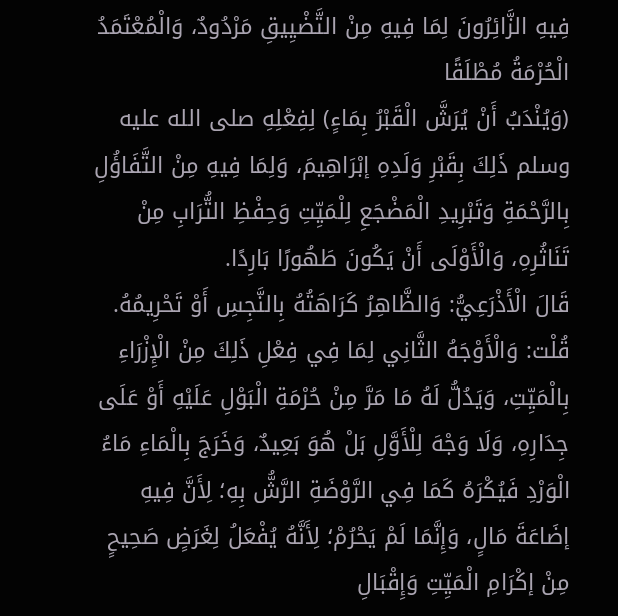فِيهِ الزَّائِرُونَ لِمَا فِيهِ مِنْ التَّضْيِيقِ مَرْدُودٌ، وَالْمُعْتَمَدُ الْحُرْمَةُ مُطْلَقًا
(وَيُنْدَبُ أَنْ يُرَشَّ الْقَبْرُ بِمَاءٍ) لِفِعْلِهِ صلى الله عليه وسلم ذَلِكَ بِقَبْرِ وَلَدِهِ إبْرَاهِيمَ، وَلِمَا فِيهِ مِنْ التَّفَاؤُلِ بِالرَّحْمَةِ وَتَبْرِيدِ الْمَضْجَعِ لِلْمَيِّتِ وَحِفْظِ التُّرَابِ مِنْ تَنَاثُرِهِ، وَالْأَوْلَى أَنْ يَكُونَ طَهُورًا بَارِدًا.
قَالَ الْأَذْرَعِيُّ: وَالظَّاهِرُ كَرَاهَتُهُ بِالنَّجِسِ أَوْ تَحْرِيمُهُ.
قُلْت: وَالْأَوْجَهُ الثَّانِي لِمَا فِي فِعْلِ ذَلِكَ مِنْ الْإِزْرَاءِ بِالْمَيِّتِ، وَيَدُلُّ لَهُ مَا مَرَّ مِنْ حُرْمَةِ الْبَوْلِ عَلَيْهِ أَوْ عَلَى جِدَارِهِ، وَلَا وَجْهَ لِلْأَوَّلِ بَلْ هُوَ بَعِيدٌ، وَخَرَجَ بِالْمَاءِ مَاءُ الْوَرْدِ فَيُكْرَهُ كَمَا فِي الرَّوْضَةِ الرَّشُّ بِهِ؛ لِأَنَّ فِيهِ إضَاعَةَ مَالٍ، وَإِنَّمَا لَمْ يَحْرُمْ؛ لِأَنَّهُ يُفْعَلُ لِغَرَضٍ صَحِيحٍ مِنْ إكْرَامِ الْمَيِّتِ وَإِقْبَالِ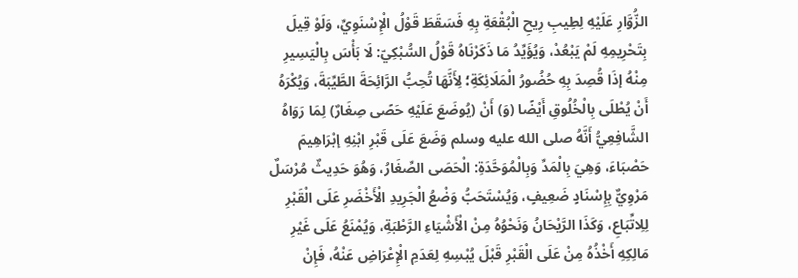الزُّوَّارِ عَلَيْهِ لِطِيبِ رِيحِ الْبُقْعَةِ بِهِ فَسَقَطَ قَوْلُ الْإِسْنَوِيِّ، وَلَوْ قِيلَ بِتَحْرِيمِهِ لَمْ يَبْعُدْ، وَيُؤَيِّدُ مَا ذَكَرْنَاهُ قَوْلُ السُّبْكِيّ: لَا بَأْسَ بِالْيَسِيرِ مِنْهُ إذَا قُصِدَ بِهِ حُضُورُ الْمَلَائِكَةِ؛ لِأَنَّهَا تُحِبُّ الرَّائِحَةَ الطَّيِّبَةَ، وَيُكْرَهُ أَنْ يُطْلَى بِالْخُلُوقِ أَيْضًا (وَ) أَنْ (يُوضَعَ عَلَيْهِ حَصًى صِغَارٌ) لِمَا رَوَاهُ الشَّافِعِيُّ أَنَّهُ صلى الله عليه وسلم وَضَعَ عَلَى قَبْرِ ابْنِهِ إبْرَاهِيمَ حَصْبَاءَ، وَهِيَ بِالْمَدِّ وَبِالْمُوَحَّدَةِ: الْحَصَى الصِّغَارُ، وَهُوَ حَدِيثٌ مُرْسَلٌ مَرْوِيٌّ بِإِسْنَادٍ ضَعِيفٍ، وَيُسْتَحَبُّ وَضْعُ الْجَرِيدِ الْأَخْضَرِ عَلَى الْقَبْرِ لِلِاتِّبَاعِ، وَكَذَا الرَّيْحَانُ وَنَحْوُهُ مِنْ الْأَشْيَاءِ الرَّطْبَةِ، وَيُمْنَعُ عَلَى غَيْرِ مَالِكِهِ أَخْذُهُ مِنْ عَلَى الْقَبْرِ قَبْلَ يُبْسِهِ لِعَدَمِ الْإِعْرَاضِ عَنْهُ، فَإِنْ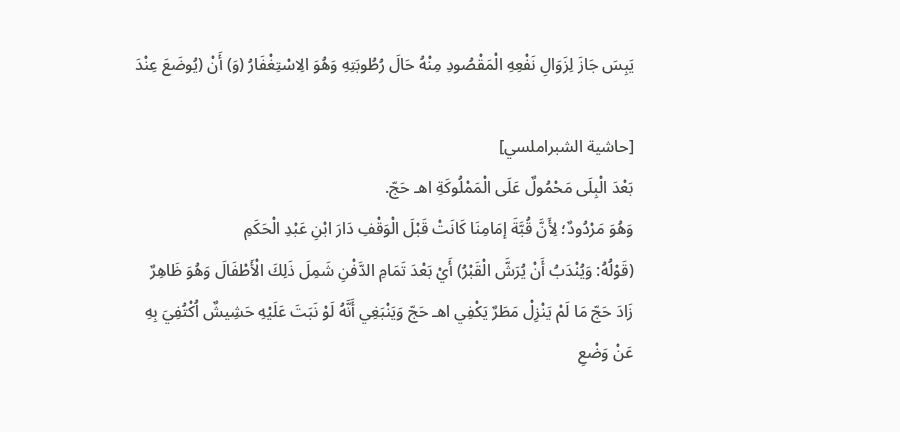يَبِسَ جَازَ لِزَوَالِ نَفْعِهِ الْمَقْصُودِ مِنْهُ حَالَ رُطُوبَتِهِ وَهُوَ الِاسْتِغْفَارُ (وَ) أَنْ (يُوضَعَ عِنْدَ

[حاشية الشبراملسي]
بَعْدَ الْبِلَى مَحْمُولٌ عَلَى الْمَمْلُوكَةِ اهـ حَجّ.
وَهُوَ مَرْدُودٌ؛ لِأَنَّ قُبَّةَ إمَامِنَا كَانَتْ قَبْلَ الْوَقْفِ دَارَ ابْنِ عَبْدِ الْحَكَمِ
(قَوْلُهُ: وَيُنْدَبُ أَنْ يُرَشَّ الْقَبْرُ) أَيْ بَعْدَ تَمَامِ الدَّفْنِ شَمِلَ ذَلِكَ الْأَطْفَالَ وَهُوَ ظَاهِرٌ زَادَ حَجّ مَا لَمْ يَنْزِلْ مَطَرٌ يَكْفِي اهـ حَجّ وَيَنْبَغِي أَنَّهُ لَوْ نَبَتَ عَلَيْهِ حَشِيشٌ اُكْتُفِيَ بِهِ عَنْ وَضْعِ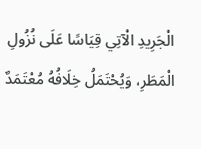الْجَرِيدِ الْآتِي قِيَاسًا عَلَى نُزُولِ الْمَطَرِ، وَيُحْتَمَلُ خِلَافُهُ مُعْتَمَدٌ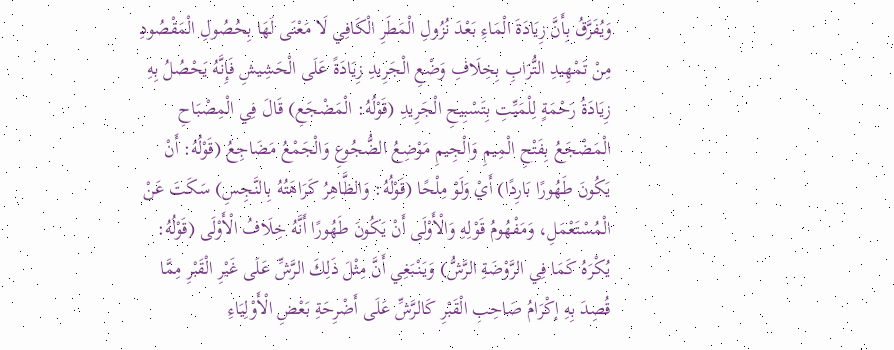وَيُفَرَّقُ بِأَنَّ زِيَادَةَ الْمَاءِ بَعْدَ نُزُولِ الْمَطَرِ الْكَافِي لَا مَعْنَى لَهَا بِحُصُولِ الْمَقْصُودِ مِنْ تَمْهِيدِ التُّرَابِ بِخِلَافِ وَضْعِ الْجَرِيدِ زِيَادَةً عَلَى الْحَشِيشِ فَإِنَّهُ يَحْصُلُ بِهِ زِيَادَةُ رَحْمَةٍ لِلْمَيِّتِ بِتَسْبِيحِ الْجَرِيدِ (قَوْلُهُ: الْمَضْجَعِ) قَالَ فِي الْمِصْبَاحِ الْمَضْجَعُ بِفَتْحِ الْمِيمِ وَالْجِيمِ مَوْضِعُ الضُّجُوعِ وَالْجَمْعُ مَضَاجِعُ (قَوْلُهُ: أَنْ يَكُونَ طَهُورًا بَارِدًا) أَيْ وَلَوْ مِلْحًا (قَوْلُهُ: وَالظَّاهِرُ كَرَاهَتُهُ بِالنَّجِسِ) سَكَتَ عَنْ الْمُسْتَعْمَلِ، وَمَفْهُومُ قَوْلِهِ وَالْأَوْلَى أَنْ يَكُونَ طَهُورًا أَنَّهُ خِلَافُ الْأَوْلَى (قَوْلُهُ: يُكْرَهُ كَمَا فِي الرَّوْضَةِ الرَّشُّ) وَيَنْبَغِي أَنَّ مِثْلَ ذَلِكَ الرَّشِّ عَلَى غَيْرِ الْقَبْرِ مِمَّا قُصِدَ بِهِ إكْرَامُ صَاحِبِ الْقَبْرِ كَالرَّشِّ عَلَى أَضْرِحَةِ بَعْضِ الْأَوْلِيَاءِ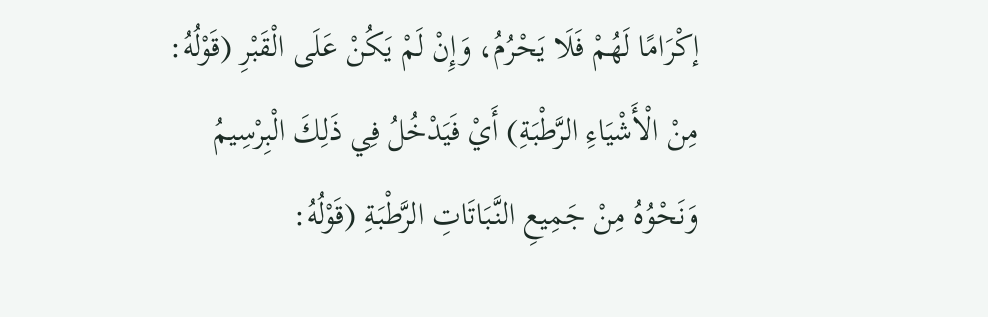إكْرَامًا لَهُمْ فَلَا يَحْرُمُ، وَإِنْ لَمْ يَكُنْ عَلَى الْقَبْرِ (قَوْلُهُ: مِنْ الْأَشْيَاءِ الرَّطْبَةِ) أَيْ فَيَدْخُلُ فِي ذَلِكَ الْبِرْسِيمُ وَنَحْوُهُ مِنْ جَمِيعِ النَّبَاتَاتِ الرَّطْبَةِ (قَوْلُهُ: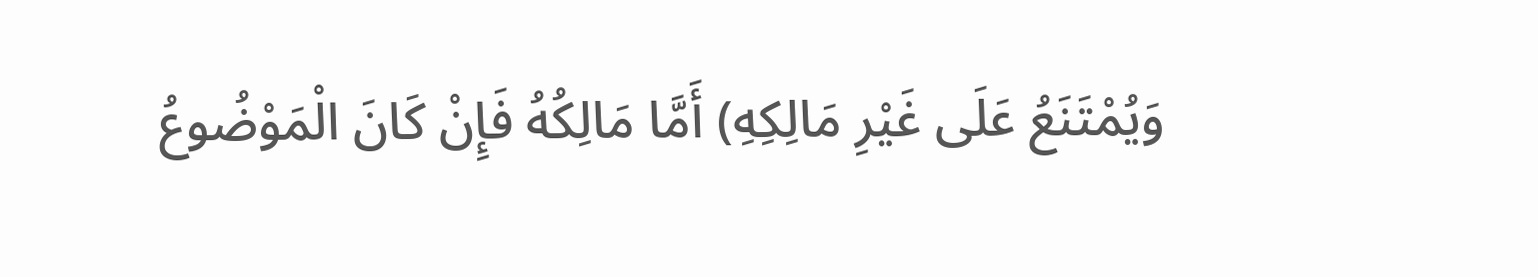وَيُمْتَنَعُ عَلَى غَيْرِ مَالِكِهِ) أَمَّا مَالِكُهُ فَإِنْ كَانَ الْمَوْضُوعُ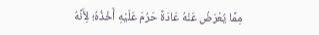مِمَّا يُعْرَضُ عَنْهُ عَادَةً حَرُمَ عَلَيْهِ أَخْذُهُ؛ لِأَنَّهُ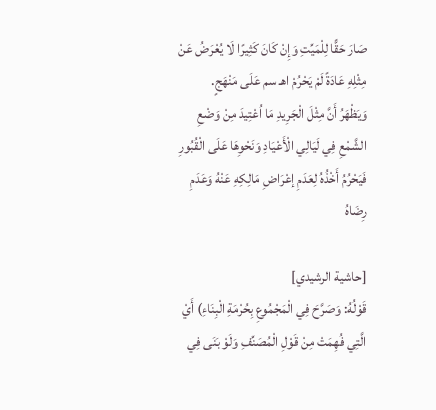صَارَ حَقًّا لِلْمَيِّتِ وَإِنْ كَانَ كَثِيرًا لَا يُعْرَضُ عَنْ مِثْلِهِ عَادَةً لَمْ يَحْرُمْ اهـ سم عَلَى مَنْهَجٍ.
وَيَظْهَرُ أَنَّ مِثْلَ الْجَرِيدِ مَا اُعْتِيدَ مِنْ وَضْعِ الشَّمْعِ فِي لَيَالِي الْأَعْيَادِ وَنَحْوِهَا عَلَى الْقُبُورِ فَيَحْرُمُ أَخْذُهُ لِعَدَمِ إعْرَاضِ مَالِكِهِ عَنْهُ وَعَدَمِ رِضَاهُ

[حاشية الرشيدي]
قَوْلُهُ: وَصَرَّحَ فِي الْمَجْمُوعِ بِحُرْمَةِ الْبِنَاءِ) أَيْ الَّتِي فُهِمَتْ مِنْ قَوْلِ الْمُصَنِّفِ وَلَوْ بَنَى فِي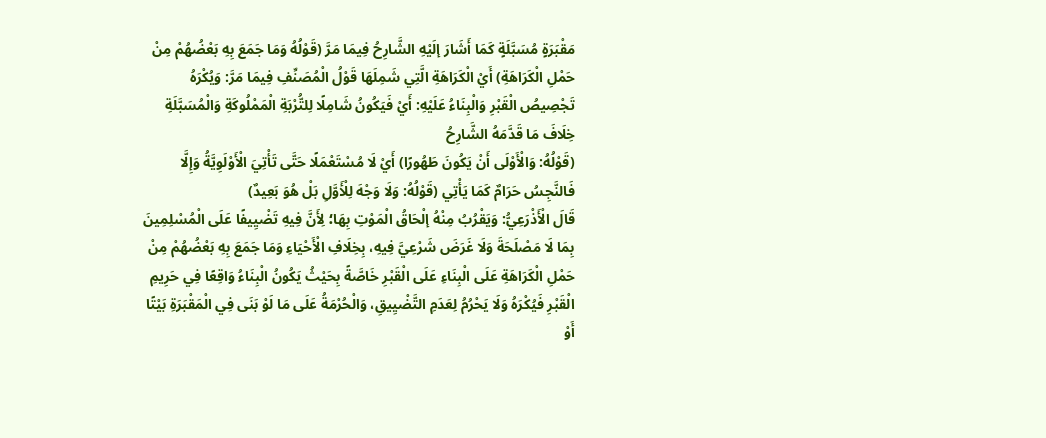مَقْبَرَةٍ مُسَبَّلَةٍ كَمَا أَشَارَ إلَيْهِ الشَّارِحُ فِيمَا مَرَّ (قَوْلُهُ وَمَا جَمَعَ بِهِ بَعْضُهُمْ مِنْ حَمْلِ الْكَرَاهَةِ) أَيْ الْكَرَاهَةِ الَّتِي شَمِلَهَا قَوْلُ الْمُصَنِّفِ فِيمَا مَرَّ: وَيُكْرَهُ تَجْصِيصُ الْقَبْرِ وَالْبِنَاءُ عَلَيْهِ: أَيْ فَيَكُونُ شَامِلًا لِلتُّرْبَةِ الْمَمْلُوكَةِ وَالْمُسَبَّلَةِ خِلَافَ مَا قَدَّمَهُ الشَّارِحُ
(قَوْلُهُ: وَالْأَوْلَى أَنْ يَكُونَ طَهُورًا) أَيْ لَا مُسْتَعْمَلًا حَتَّى تَأْتِيَ الْأَوْلَوِيَّةُ وَإِلَّا فَالنَّجِسُ حَرَامٌ كَمَا يَأْتِي (قَوْلُهُ: وَلَا وَجْهَ لِلْأَوَّلِ بَلْ هُوَ بَعِيدٌ)
قَالَ الْأَذْرَعِيُّ: وَيَقْرُبُ مِنْهُ إلْحَاقُ الْمَوْتِ بِهَا؛ لِأَنَّ فِيهِ تَضْيِيفًا عَلَى الْمُسْلِمِينَ بِمَا لَا مَصْلَحَةَ وَلَا غَرَضَ شَرْعِيَّ فِيهِ، بِخِلَافِ الْأَحْيَاءِ وَمَا جَمَعَ بِهِ بَعْضُهُمْ مِنْ حَمْلِ الْكَرَاهَةِ عَلَى الْبِنَاءِ عَلَى الْقَبْرِ خَاصَّةً بِحَيْثُ يَكُونُ الْبِنَاءُ وَاقِعًا فِي حَرِيمِ الْقَبْرِ فَيُكْرَهُ وَلَا يَحْرُمُ لِعَدَمِ التَّضْيِيقِ، وَالْحُرْمَةُ عَلَى مَا لَوْ بَنَى فِي الْمَقْبَرَةِ بَيْتًا أَوْ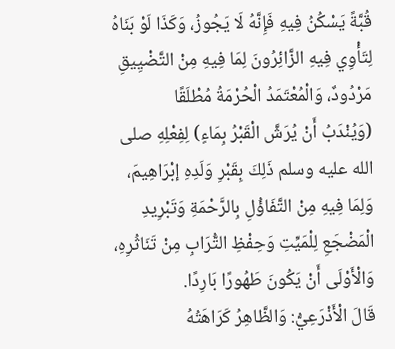قُبَّةً يَسْكُنُ فِيهِ فَإِنَّهُ لَا يَجُوزُ، وَكَذَا لَوْ بَنَاهُ لِتَأْوِي فِيهِ الزَّائِرُونَ لِمَا فِيهِ مِنْ التَّضْيِيقِ مَرْدُودٌ، وَالْمُعْتَمَدُ الْحُرْمَةُ مُطْلَقًا
(وَيُنْدَبُ أَنْ يُرَشَّ الْقَبْرُ بِمَاءٍ) لِفِعْلِهِ صلى الله عليه وسلم ذَلِكَ بِقَبْرِ وَلَدِهِ إبْرَاهِيمَ، وَلِمَا فِيهِ مِنْ التَّفَاؤُلِ بِالرَّحْمَةِ وَتَبْرِيدِ الْمَضْجَعِ لِلْمَيِّتِ وَحِفْظِ التُّرَابِ مِنْ تَنَاثُرِهِ، وَالْأَوْلَى أَنْ يَكُونَ طَهُورًا بَارِدًا.
قَالَ الْأَذْرَعِيُّ: وَالظَّاهِرُ كَرَاهَتُهُ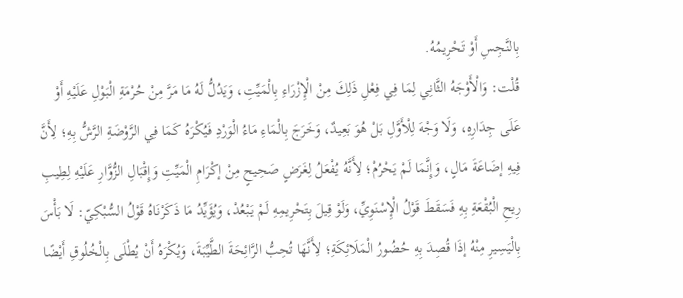بِالنَّجِسِ أَوْ تَحْرِيمُهُ.
قُلْت: وَالْأَوْجَهُ الثَّانِي لِمَا فِي فِعْلِ ذَلِكَ مِنْ الْإِزْرَاءِ بِالْمَيِّتِ، وَيَدُلُّ لَهُ مَا مَرَّ مِنْ حُرْمَةِ الْبَوْلِ عَلَيْهِ أَوْ عَلَى جِدَارِهِ، وَلَا وَجْهَ لِلْأَوَّلِ بَلْ هُوَ بَعِيدٌ، وَخَرَجَ بِالْمَاءِ مَاءُ الْوَرْدِ فَيُكْرَهُ كَمَا فِي الرَّوْضَةِ الرَّشُّ بِهِ؛ لِأَنَّ فِيهِ إضَاعَةَ مَالٍ، وَإِنَّمَا لَمْ يَحْرُمْ؛ لِأَنَّهُ يُفْعَلُ لِغَرَضٍ صَحِيحٍ مِنْ إكْرَامِ الْمَيِّتِ وَإِقْبَالِ الزُّوَّارِ عَلَيْهِ لِطِيبِ رِيحِ الْبُقْعَةِ بِهِ فَسَقَطَ قَوْلُ الْإِسْنَوِيِّ، وَلَوْ قِيلَ بِتَحْرِيمِهِ لَمْ يَبْعُدْ، وَيُؤَيِّدُ مَا ذَكَرْنَاهُ قَوْلُ السُّبْكِيّ: لَا بَأْسَ بِالْيَسِيرِ مِنْهُ إذَا قُصِدَ بِهِ حُضُورُ الْمَلَائِكَةِ؛ لِأَنَّهَا تُحِبُّ الرَّائِحَةَ الطَّيِّبَةَ، وَيُكْرَهُ أَنْ يُطْلَى بِالْخُلُوقِ أَيْضًا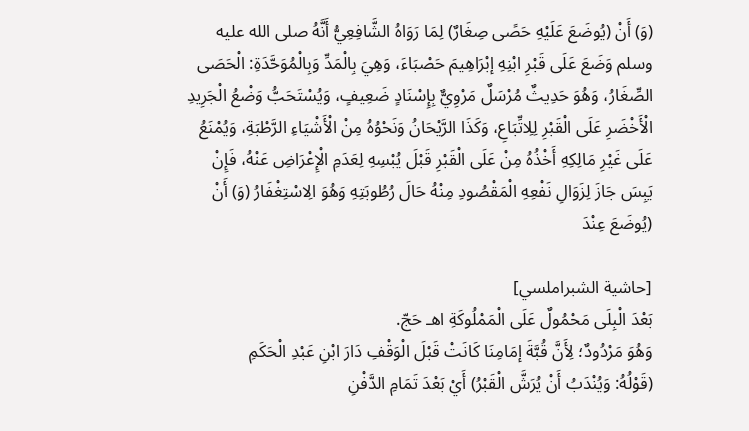(وَ) أَنْ (يُوضَعَ عَلَيْهِ حَصًى صِغَارٌ) لِمَا رَوَاهُ الشَّافِعِيُّ أَنَّهُ صلى الله عليه وسلم وَضَعَ عَلَى قَبْرِ ابْنِهِ إبْرَاهِيمَ حَصْبَاءَ، وَهِيَ بِالْمَدِّ وَبِالْمُوَحَّدَةِ: الْحَصَى الصِّغَارُ، وَهُوَ حَدِيثٌ مُرْسَلٌ مَرْوِيٌّ بِإِسْنَادٍ ضَعِيفٍ، وَيُسْتَحَبُّ وَضْعُ الْجَرِيدِ الْأَخْضَرِ عَلَى الْقَبْرِ لِلِاتِّبَاعِ، وَكَذَا الرَّيْحَانُ وَنَحْوُهُ مِنْ الْأَشْيَاءِ الرَّطْبَةِ، وَيُمْنَعُ عَلَى غَيْرِ مَالِكِهِ أَخْذُهُ مِنْ عَلَى الْقَبْرِ قَبْلَ يُبْسِهِ لِعَدَمِ الْإِعْرَاضِ عَنْهُ، فَإِنْ يَبِسَ جَازَ لِزَوَالِ نَفْعِهِ الْمَقْصُودِ مِنْهُ حَالَ رُطُوبَتِهِ وَهُوَ الِاسْتِغْفَارُ (وَ) أَنْ (يُوضَعَ عِنْدَ

[حاشية الشبراملسي]
بَعْدَ الْبِلَى مَحْمُولٌ عَلَى الْمَمْلُوكَةِ اهـ حَجّ.
وَهُوَ مَرْدُودٌ؛ لِأَنَّ قُبَّةَ إمَامِنَا كَانَتْ قَبْلَ الْوَقْفِ دَارَ ابْنِ عَبْدِ الْحَكَمِ
(قَوْلُهُ: وَيُنْدَبُ أَنْ يُرَشَّ الْقَبْرُ) أَيْ بَعْدَ تَمَامِ الدَّفْنِ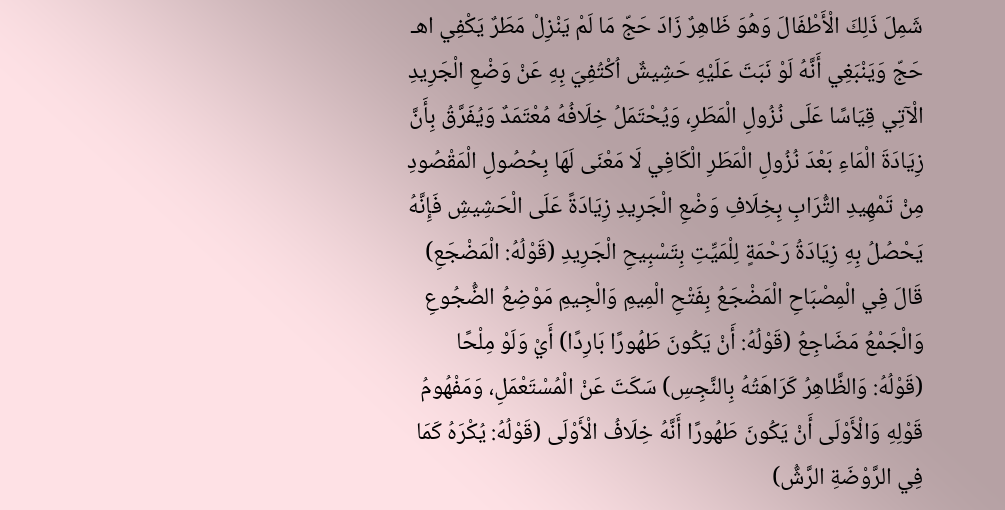شَمِلَ ذَلِكَ الْأَطْفَالَ وَهُوَ ظَاهِرٌ زَادَ حَجّ مَا لَمْ يَنْزِلْ مَطَرٌ يَكْفِي اهـ حَجّ وَيَنْبَغِي أَنَّهُ لَوْ نَبَتَ عَلَيْهِ حَشِيشٌ اُكْتُفِيَ بِهِ عَنْ وَضْعِ الْجَرِيدِ الْآتِي قِيَاسًا عَلَى نُزُولِ الْمَطَرِ، وَيُحْتَمَلُ خِلَافُهُ مُعْتَمَدٌ وَيُفَرَّقُ بِأَنَّ زِيَادَةَ الْمَاءِ بَعْدَ نُزُولِ الْمَطَرِ الْكَافِي لَا مَعْنَى لَهَا بِحُصُولِ الْمَقْصُودِ مِنْ تَمْهِيدِ التُّرَابِ بِخِلَافِ وَضْعِ الْجَرِيدِ زِيَادَةً عَلَى الْحَشِيشِ فَإِنَّهُ يَحْصُلُ بِهِ زِيَادَةُ رَحْمَةٍ لِلْمَيِّتِ بِتَسْبِيحِ الْجَرِيدِ (قَوْلُهُ: الْمَضْجَعِ) قَالَ فِي الْمِصْبَاحِ الْمَضْجَعُ بِفَتْحِ الْمِيمِ وَالْجِيمِ مَوْضِعُ الضُّجُوعِ وَالْجَمْعُ مَضَاجِعُ (قَوْلُهُ: أَنْ يَكُونَ طَهُورًا بَارِدًا) أَيْ وَلَوْ مِلْحًا (قَوْلُهُ: وَالظَّاهِرُ كَرَاهَتُهُ بِالنَّجِسِ) سَكَتَ عَنْ الْمُسْتَعْمَلِ، وَمَفْهُومُ قَوْلِهِ وَالْأَوْلَى أَنْ يَكُونَ طَهُورًا أَنَّهُ خِلَافُ الْأَوْلَى (قَوْلُهُ: يُكْرَهُ كَمَا فِي الرَّوْضَةِ الرَّشُّ)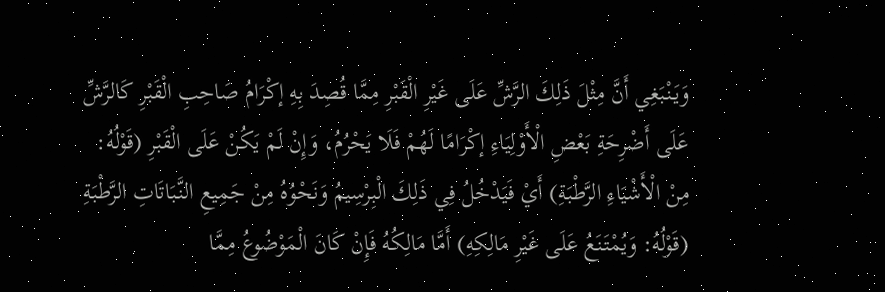وَيَنْبَغِي أَنَّ مِثْلَ ذَلِكَ الرَّشِّ عَلَى غَيْرِ الْقَبْرِ مِمَّا قُصِدَ بِهِ إكْرَامُ صَاحِبِ الْقَبْرِ كَالرَّشِّ عَلَى أَضْرِحَةِ بَعْضِ الْأَوْلِيَاءِ إكْرَامًا لَهُمْ فَلَا يَحْرُمُ، وَإِنْ لَمْ يَكُنْ عَلَى الْقَبْرِ (قَوْلُهُ: مِنْ الْأَشْيَاءِ الرَّطْبَةِ) أَيْ فَيَدْخُلُ فِي ذَلِكَ الْبِرْسِيمُ وَنَحْوُهُ مِنْ جَمِيعِ النَّبَاتَاتِ الرَّطْبَةِ (قَوْلُهُ: وَيُمْتَنَعُ عَلَى غَيْرِ مَالِكِهِ) أَمَّا مَالِكُهُ فَإِنْ كَانَ الْمَوْضُوعُ مِمَّا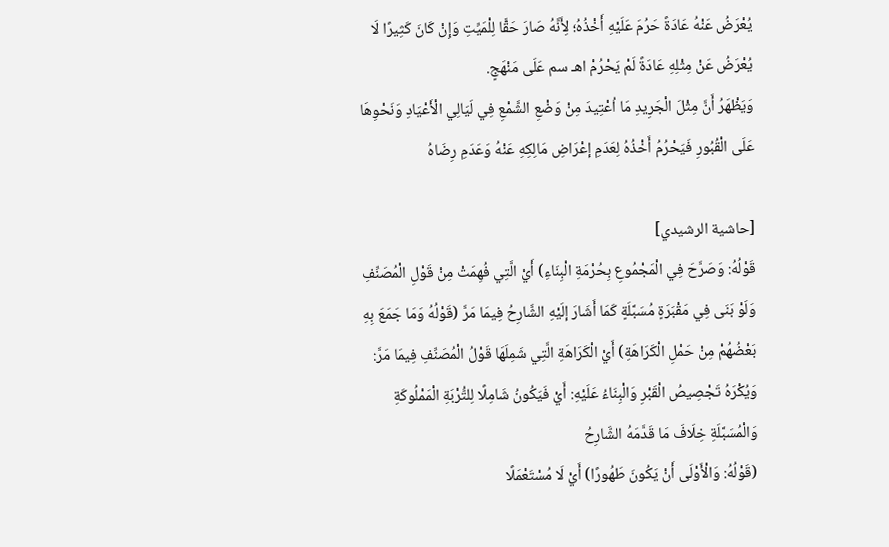يُعْرَضُ عَنْهُ عَادَةً حَرُمَ عَلَيْهِ أَخْذُهُ؛ لِأَنَّهُ صَارَ حَقًّا لِلْمَيِّتِ وَإِنْ كَانَ كَثِيرًا لَا يُعْرَضُ عَنْ مِثْلِهِ عَادَةً لَمْ يَحْرُمْ اهـ سم عَلَى مَنْهَجٍ.
وَيَظْهَرُ أَنَّ مِثْلَ الْجَرِيدِ مَا اُعْتِيدَ مِنْ وَضْعِ الشَّمْعِ فِي لَيَالِي الْأَعْيَادِ وَنَحْوِهَا عَلَى الْقُبُورِ فَيَحْرُمُ أَخْذُهُ لِعَدَمِ إعْرَاضِ مَالِكِهِ عَنْهُ وَعَدَمِ رِضَاهُ

[حاشية الرشيدي]
قَوْلُهُ: وَصَرَّحَ فِي الْمَجْمُوعِ بِحُرْمَةِ الْبِنَاءِ) أَيْ الَّتِي فُهِمَتْ مِنْ قَوْلِ الْمُصَنِّفِ وَلَوْ بَنَى فِي مَقْبَرَةٍ مُسَبَّلَةٍ كَمَا أَشَارَ إلَيْهِ الشَّارِحُ فِيمَا مَرَّ (قَوْلُهُ وَمَا جَمَعَ بِهِ بَعْضُهُمْ مِنْ حَمْلِ الْكَرَاهَةِ) أَيْ الْكَرَاهَةِ الَّتِي شَمِلَهَا قَوْلُ الْمُصَنِّفِ فِيمَا مَرَّ: وَيُكْرَهُ تَجْصِيصُ الْقَبْرِ وَالْبِنَاءُ عَلَيْهِ: أَيْ فَيَكُونُ شَامِلًا لِلتُّرْبَةِ الْمَمْلُوكَةِ وَالْمُسَبَّلَةِ خِلَافَ مَا قَدَّمَهُ الشَّارِحُ
(قَوْلُهُ: وَالْأَوْلَى أَنْ يَكُونَ طَهُورًا) أَيْ لَا مُسْتَعْمَلًا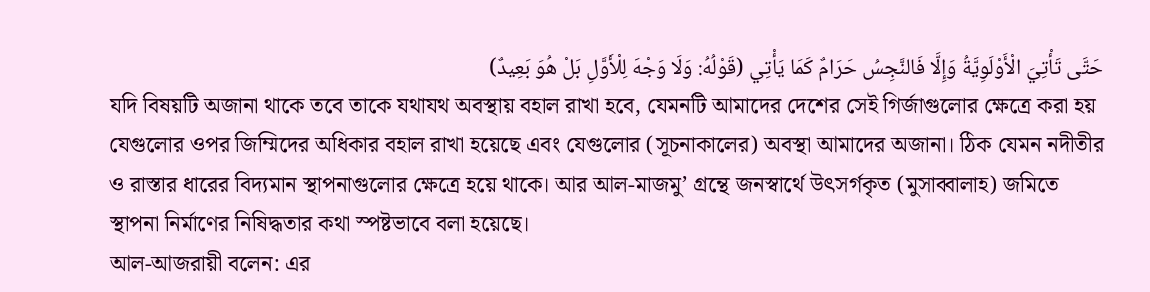حَتَّى تَأْتِيَ الْأَوْلَوِيَّةُ وَإِلَّا فَالنَّجِسُ حَرَامٌ كَمَا يَأْتِي (قَوْلُهُ: وَلَا وَجْهَ لِلْأَوَّلِ بَلْ هُوَ بَعِيدٌ)
যদি বিষয়টি অজানা থাকে তবে তাকে যথাযথ অবস্থায় বহাল রাখা হবে, যেমনটি আমাদের দেশের সেই গির্জাগুলোর ক্ষেত্রে করা হয় যেগুলোর ওপর জিম্মিদের অধিকার বহাল রাখা হয়েছে এবং যেগুলোর (সূচনাকালের) অবস্থা আমাদের অজানা। ঠিক যেমন নদীতীর ও রাস্তার ধারের বিদ্যমান স্থাপনাগুলোর ক্ষেত্রে হয়ে থাকে। আর আল-মাজমু’ গ্রন্থে জনস্বার্থে উৎসর্গকৃত (মুসাব্বালাহ) জমিতে স্থাপনা নির্মাণের নিষিদ্ধতার কথা স্পষ্টভাবে বলা হয়েছে।
আল-আজরায়ী বলেন: এর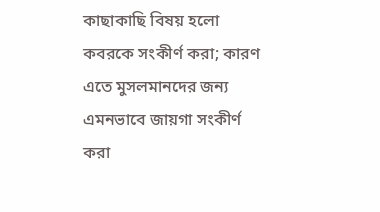কাছাকাছি বিষয় হলো কবরকে সংকীর্ণ করা; কারণ এতে মুসলমানদের জন্য এমনভাবে জায়গা সংকীর্ণ করা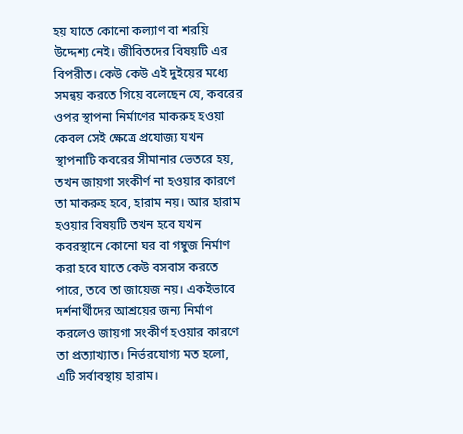হয় যাতে কোনো কল্যাণ বা শরয়ি উদ্দেশ্য নেই। জীবিতদের বিষয়টি এর বিপরীত। কেউ কেউ এই দুইয়ের মধ্যে সমন্বয় করতে গিয়ে বলেছেন যে, কবরের ওপর স্থাপনা নির্মাণের মাকরুহ হওয়া কেবল সেই ক্ষেত্রে প্রযোজ্য যখন স্থাপনাটি কবরের সীমানার ভেতরে হয়, তখন জায়গা সংকীর্ণ না হওয়ার কারণে তা মাকরুহ হবে, হারাম নয়। আর হারাম হওয়ার বিষয়টি তখন হবে যখন কবরস্থানে কোনো ঘর বা গম্বুজ নির্মাণ করা হবে যাতে কেউ বসবাস করতে পারে, তবে তা জায়েজ নয়। একইভাবে দর্শনার্থীদের আশ্রয়ের জন্য নির্মাণ করলেও জায়গা সংকীর্ণ হওয়ার কারণে তা প্রত্যাখ্যাত। নির্ভরযোগ্য মত হলো, এটি সর্বাবস্থায় হারাম।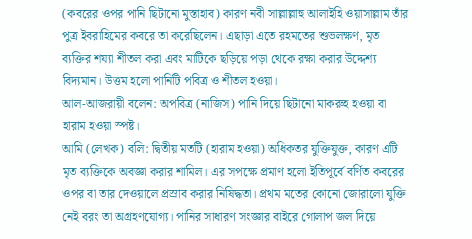(কবরের ওপর পানি ছিটানো মুস্তাহাব) কারণ নবী সাল্লাল্লাহু আলাইহি ওয়াসাল্লাম তাঁর পুত্র ইবরাহিমের কবরে তা করেছিলেন। এছাড়া এতে রহমতের শুভলক্ষণ, মৃত ব্যক্তির শয্যা শীতল করা এবং মাটিকে ছড়িয়ে পড়া থেকে রক্ষা করার উদ্দেশ্য বিদ্যমান। উত্তম হলো পানিটি পবিত্র ও শীতল হওয়া।
আল-আজরায়ী বলেন: অপবিত্র (নাজিস) পানি দিয়ে ছিটানো মাকরুহ হওয়া বা হারাম হওয়া স্পষ্ট।
আমি (লেখক) বলি: দ্বিতীয় মতটি (হারাম হওয়া) অধিকতর যুক্তিযুক্ত, কারণ এটি মৃত ব্যক্তিকে অবজ্ঞা করার শামিল। এর সপক্ষে প্রমাণ হলো ইতিপূর্বে বর্ণিত কবরের ওপর বা তার দেওয়ালে প্রস্রাব করার নিষিদ্ধতা। প্রথম মতের কোনো জোরালো যুক্তি নেই বরং তা অগ্রহণযোগ্য। পানির সাধারণ সংজ্ঞার বাইরে গোলাপ জল দিয়ে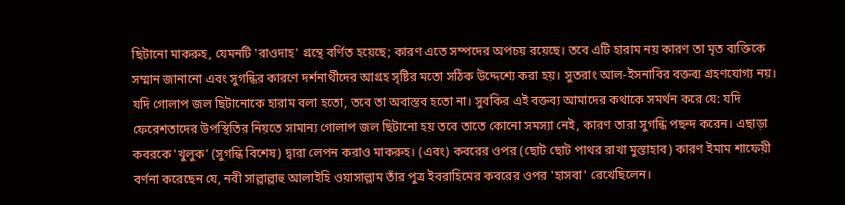ছিটানো মাকরুহ, যেমনটি 'রাওদাহ' গ্রন্থে বর্ণিত হয়েছে; কারণ এতে সম্পদের অপচয় রয়েছে। তবে এটি হারাম নয় কারণ তা মৃত ব্যক্তিকে সম্মান জানানো এবং সুগন্ধির কারণে দর্শনার্থীদের আগ্রহ সৃষ্টির মতো সঠিক উদ্দেশ্যে করা হয়। সুতরাং আল-ইসনাবির বক্তব্য গ্রহণযোগ্য নয়। যদি গোলাপ জল ছিটানোকে হারাম বলা হতো, তবে তা অবাস্তব হতো না। সুবকির এই বক্তব্য আমাদের কথাকে সমর্থন করে যে: যদি ফেরেশতাদের উপস্থিতির নিয়তে সামান্য গোলাপ জল ছিটানো হয় তবে তাতে কোনো সমস্যা নেই, কারণ তারা সুগন্ধি পছন্দ করেন। এছাড়া কবরকে 'খুলুক' (সুগন্ধি বিশেষ) দ্বারা লেপন করাও মাকরুহ। (এবং) কবরের ওপর (ছোট ছোট পাথর রাখা মুস্তাহাব) কারণ ইমাম শাফেয়ী বর্ণনা করেছেন যে, নবী সাল্লাল্লাহু আলাইহি ওয়াসাল্লাম তাঁর পুত্র ইবরাহিমের কবরের ওপর 'হাসবা' রেখেছিলেন।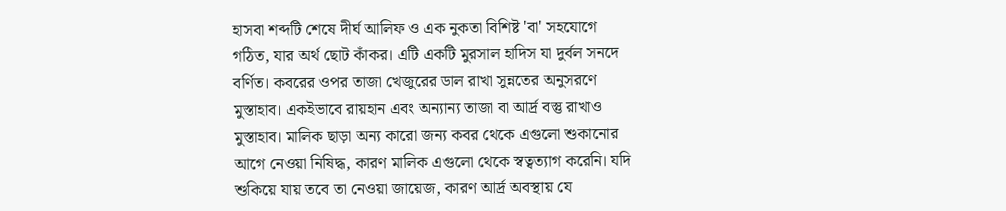হাসবা শব্দটি শেষে দীর্ঘ আলিফ ও এক নুকতা বিশিষ্ট 'বা' সহযোগে গঠিত, যার অর্থ ছোট কাঁকর। এটি একটি মুরসাল হাদিস যা দুর্বল সনদে বর্ণিত। কবরের ওপর তাজা খেজুরের ডাল রাখা সুন্নতের অনুসরণে মুস্তাহাব। একইভাবে রায়হান এবং অন্যান্য তাজা বা আর্দ্র বস্তু রাখাও মুস্তাহাব। মালিক ছাড়া অন্য কারো জন্য কবর থেকে এগুলো শুকানোর আগে নেওয়া নিষিদ্ধ, কারণ মালিক এগুলো থেকে স্বত্বত্যাগ করেনি। যদি শুকিয়ে যায় তবে তা নেওয়া জায়েজ, কারণ আর্দ্র অবস্থায় যে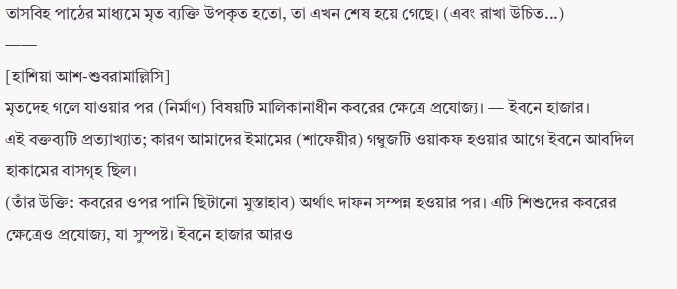তাসবিহ পাঠের মাধ্যমে মৃত ব্যক্তি উপকৃত হতো, তা এখন শেষ হয়ে গেছে। (এবং রাখা উচিত...)
——
[হাশিয়া আশ-শুবরামাল্লিসি]
মৃতদেহ গলে যাওয়ার পর (নির্মাণ) বিষয়টি মালিকানাধীন কবরের ক্ষেত্রে প্রযোজ্য। — ইবনে হাজার।
এই বক্তব্যটি প্রত্যাখ্যাত; কারণ আমাদের ইমামের (শাফেয়ীর) গম্বুজটি ওয়াকফ হওয়ার আগে ইবনে আবদিল হাকামের বাসগৃহ ছিল।
(তাঁর উক্তি: কবরের ওপর পানি ছিটানো মুস্তাহাব) অর্থাৎ দাফন সম্পন্ন হওয়ার পর। এটি শিশুদের কবরের ক্ষেত্রেও প্রযোজ্য, যা সুস্পষ্ট। ইবনে হাজার আরও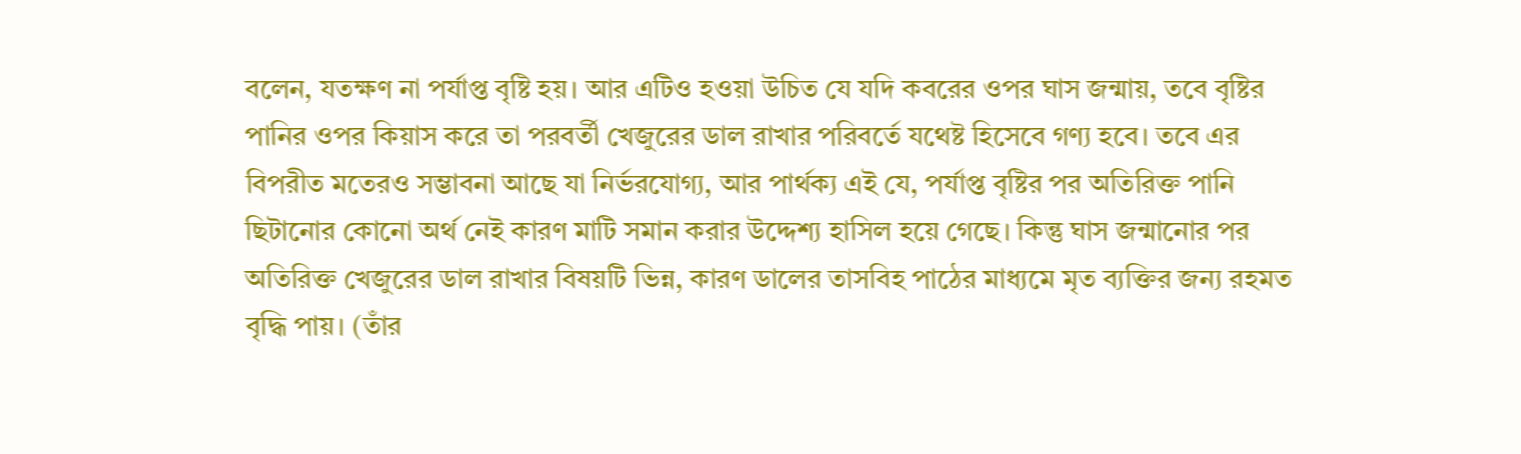বলেন, যতক্ষণ না পর্যাপ্ত বৃষ্টি হয়। আর এটিও হওয়া উচিত যে যদি কবরের ওপর ঘাস জন্মায়, তবে বৃষ্টির পানির ওপর কিয়াস করে তা পরবর্তী খেজুরের ডাল রাখার পরিবর্তে যথেষ্ট হিসেবে গণ্য হবে। তবে এর বিপরীত মতেরও সম্ভাবনা আছে যা নির্ভরযোগ্য, আর পার্থক্য এই যে, পর্যাপ্ত বৃষ্টির পর অতিরিক্ত পানি ছিটানোর কোনো অর্থ নেই কারণ মাটি সমান করার উদ্দেশ্য হাসিল হয়ে গেছে। কিন্তু ঘাস জন্মানোর পর অতিরিক্ত খেজুরের ডাল রাখার বিষয়টি ভিন্ন, কারণ ডালের তাসবিহ পাঠের মাধ্যমে মৃত ব্যক্তির জন্য রহমত বৃদ্ধি পায়। (তাঁর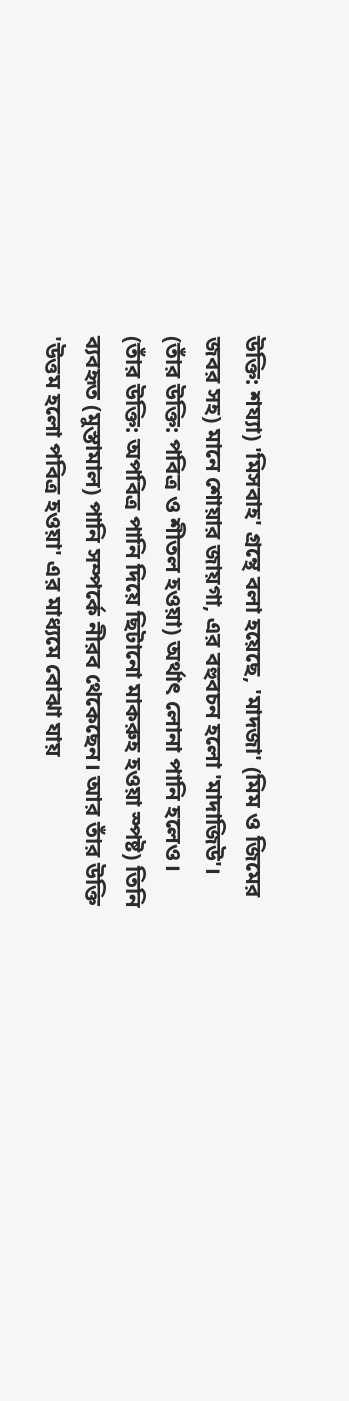উক্তি: শয্যা) 'মিসবাহ' গ্রন্থে বলা হয়েছে, 'মাদজা' (মিম ও জিমের জবর সহ) মানে শোয়ার জায়গা, এর বহুবচন হলো 'মাদাজিউ'। (তাঁর উক্তি: পবিত্র ও শীতল হওয়া) অর্থাৎ লোনা পানি হলেও। (তাঁর উক্তি: অপবিত্র পানি দিয়ে ছিটানো মাকরুহ হওয়া স্পষ্ট) তিনি ব্যবহৃত (মুস্তামাল) পানি সম্পর্কে নীরব থেকেছেন। আর তাঁর উক্তি 'উত্তম হলো পবিত্র হওয়া' এর মাধ্যমে বোঝা যায়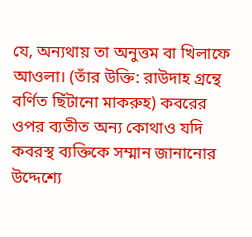যে, অন্যথায় তা অনুত্তম বা খিলাফে আওলা। (তাঁর উক্তি: রাউদাহ গ্রন্থে বর্ণিত ছিঁটানো মাকরুহ) কবরের ওপর ব্যতীত অন্য কোথাও যদি কবরস্থ ব্যক্তিকে সম্মান জানানোর উদ্দেশ্যে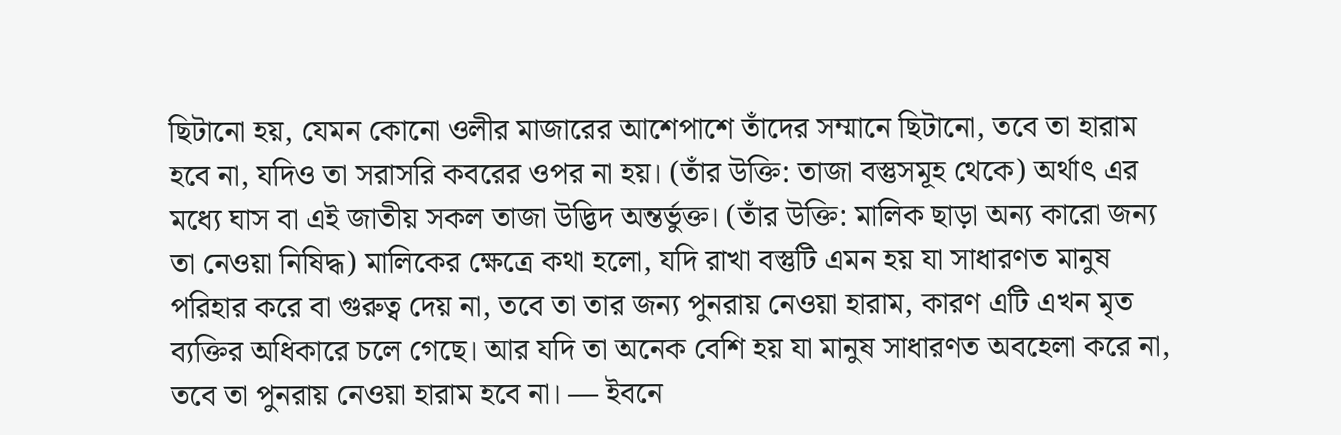ছিটানো হয়, যেমন কোনো ওলীর মাজারের আশেপাশে তাঁদের সম্মানে ছিটানো, তবে তা হারাম হবে না, যদিও তা সরাসরি কবরের ওপর না হয়। (তাঁর উক্তি: তাজা বস্তুসমূহ থেকে) অর্থাৎ এর মধ্যে ঘাস বা এই জাতীয় সকল তাজা উদ্ভিদ অন্তর্ভুক্ত। (তাঁর উক্তি: মালিক ছাড়া অন্য কারো জন্য তা নেওয়া নিষিদ্ধ) মালিকের ক্ষেত্রে কথা হলো, যদি রাখা বস্তুটি এমন হয় যা সাধারণত মানুষ পরিহার করে বা গুরুত্ব দেয় না, তবে তা তার জন্য পুনরায় নেওয়া হারাম, কারণ এটি এখন মৃত ব্যক্তির অধিকারে চলে গেছে। আর যদি তা অনেক বেশি হয় যা মানুষ সাধারণত অবহেলা করে না, তবে তা পুনরায় নেওয়া হারাম হবে না। — ইবনে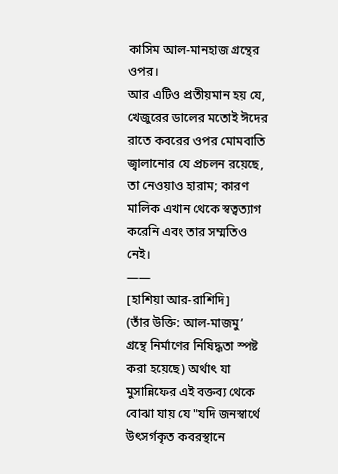কাসিম আল-মানহাজ গ্রন্থের ওপর।
আর এটিও প্রতীয়মান হয় যে, খেজুরের ডালের মতোই ঈদের রাতে কবরের ওপর মোমবাতি জ্বালানোর যে প্রচলন রয়েছে, তা নেওয়াও হারাম; কারণ মালিক এখান থেকে স্বত্বত্যাগ করেনি এবং তার সম্মতিও নেই।
——
[হাশিয়া আর-রাশিদি]
(তাঁর উক্তি: আল-মাজমু’ গ্রন্থে নির্মাণের নিষিদ্ধতা স্পষ্ট করা হয়েছে) অর্থাৎ যা মুসান্নিফের এই বক্তব্য থেকে বোঝা যায় যে "যদি জনস্বার্থে উৎসর্গকৃত কবরস্থানে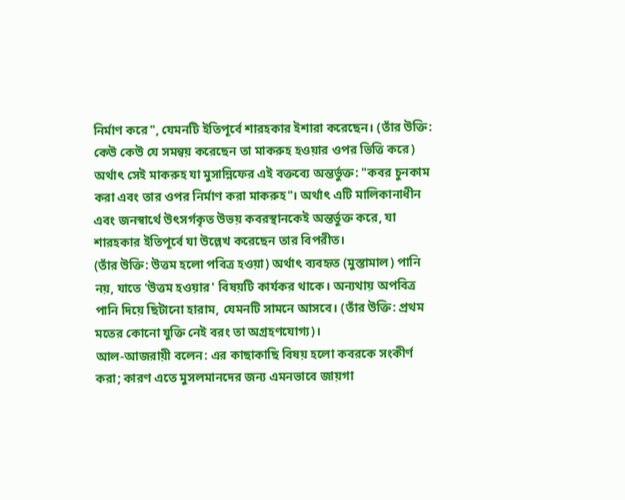নির্মাণ করে", যেমনটি ইতিপূর্বে শারহকার ইশারা করেছেন। (তাঁর উক্তি: কেউ কেউ যে সমন্বয় করেছেন তা মাকরুহ হওয়ার ওপর ভিত্তি করে) অর্থাৎ সেই মাকরুহ যা মুসান্নিফের এই বক্তব্যে অন্তর্ভুক্ত: "কবর চুনকাম করা এবং তার ওপর নির্মাণ করা মাকরুহ"। অর্থাৎ এটি মালিকানাধীন এবং জনস্বার্থে উৎসর্গকৃত উভয় কবরস্থানকেই অন্তর্ভুক্ত করে, যা শারহকার ইতিপূর্বে যা উল্লেখ করেছেন তার বিপরীত।
(তাঁর উক্তি: উত্তম হলো পবিত্র হওয়া) অর্থাৎ ব্যবহৃত (মুস্তামাল) পানি নয়, যাতে 'উত্তম হওয়ার' বিষয়টি কার্যকর থাকে। অন্যথায় অপবিত্র পানি দিয়ে ছিটানো হারাম, যেমনটি সামনে আসবে। (তাঁর উক্তি: প্রথম মতের কোনো যুক্তি নেই বরং তা অগ্রহণযোগ্য)।
আল-আজরায়ী বলেন: এর কাছাকাছি বিষয় হলো কবরকে সংকীর্ণ করা; কারণ এতে মুসলমানদের জন্য এমনভাবে জায়গা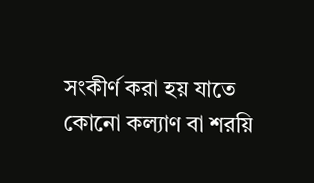সংকীর্ণ করা হয় যাতে কোনো কল্যাণ বা শরয়ি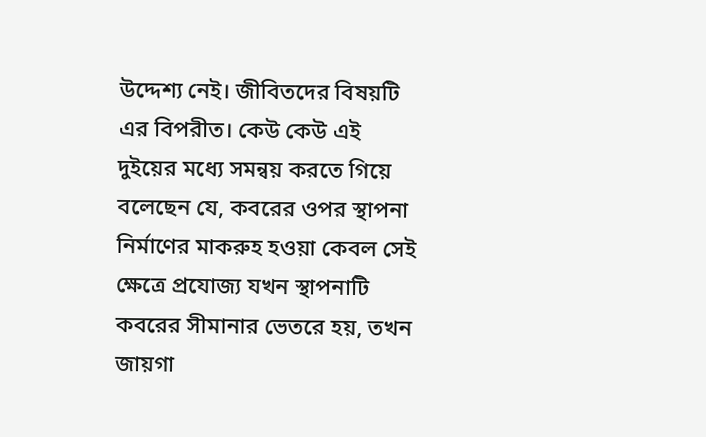উদ্দেশ্য নেই। জীবিতদের বিষয়টি এর বিপরীত। কেউ কেউ এই দুইয়ের মধ্যে সমন্বয় করতে গিয়ে বলেছেন যে, কবরের ওপর স্থাপনা নির্মাণের মাকরুহ হওয়া কেবল সেই ক্ষেত্রে প্রযোজ্য যখন স্থাপনাটি কবরের সীমানার ভেতরে হয়, তখন জায়গা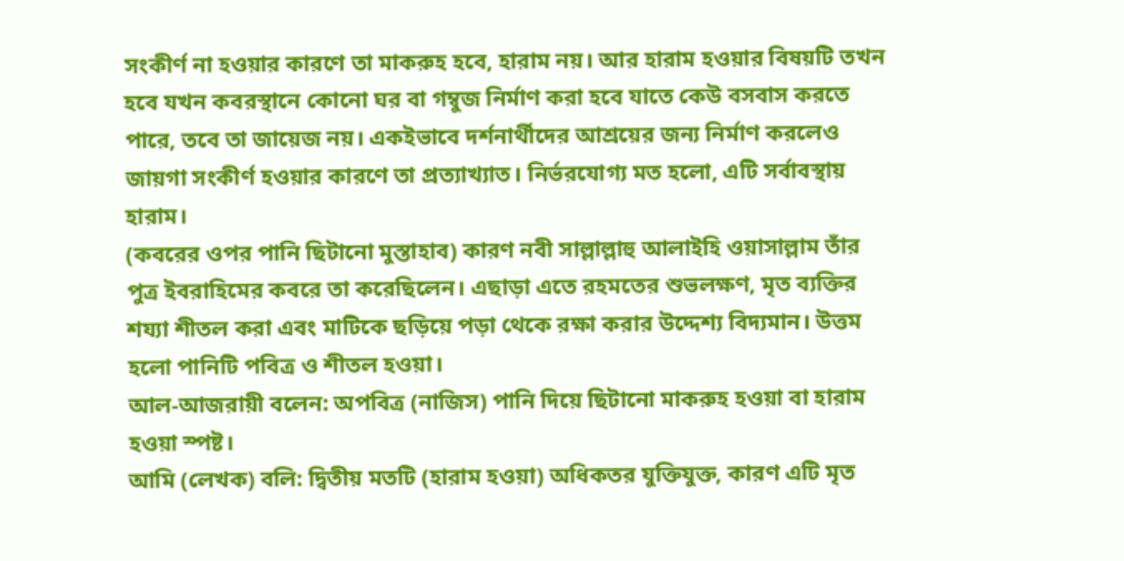সংকীর্ণ না হওয়ার কারণে তা মাকরুহ হবে, হারাম নয়। আর হারাম হওয়ার বিষয়টি তখন হবে যখন কবরস্থানে কোনো ঘর বা গম্বুজ নির্মাণ করা হবে যাতে কেউ বসবাস করতে পারে, তবে তা জায়েজ নয়। একইভাবে দর্শনার্থীদের আশ্রয়ের জন্য নির্মাণ করলেও জায়গা সংকীর্ণ হওয়ার কারণে তা প্রত্যাখ্যাত। নির্ভরযোগ্য মত হলো, এটি সর্বাবস্থায় হারাম।
(কবরের ওপর পানি ছিটানো মুস্তাহাব) কারণ নবী সাল্লাল্লাহু আলাইহি ওয়াসাল্লাম তাঁর পুত্র ইবরাহিমের কবরে তা করেছিলেন। এছাড়া এতে রহমতের শুভলক্ষণ, মৃত ব্যক্তির শয্যা শীতল করা এবং মাটিকে ছড়িয়ে পড়া থেকে রক্ষা করার উদ্দেশ্য বিদ্যমান। উত্তম হলো পানিটি পবিত্র ও শীতল হওয়া।
আল-আজরায়ী বলেন: অপবিত্র (নাজিস) পানি দিয়ে ছিটানো মাকরুহ হওয়া বা হারাম হওয়া স্পষ্ট।
আমি (লেখক) বলি: দ্বিতীয় মতটি (হারাম হওয়া) অধিকতর যুক্তিযুক্ত, কারণ এটি মৃত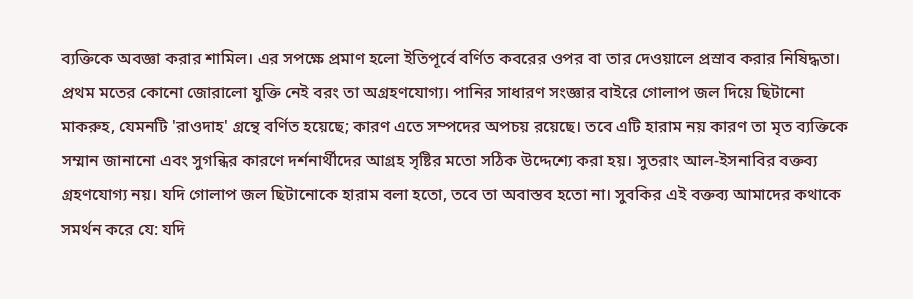ব্যক্তিকে অবজ্ঞা করার শামিল। এর সপক্ষে প্রমাণ হলো ইতিপূর্বে বর্ণিত কবরের ওপর বা তার দেওয়ালে প্রস্রাব করার নিষিদ্ধতা। প্রথম মতের কোনো জোরালো যুক্তি নেই বরং তা অগ্রহণযোগ্য। পানির সাধারণ সংজ্ঞার বাইরে গোলাপ জল দিয়ে ছিটানো মাকরুহ, যেমনটি 'রাওদাহ' গ্রন্থে বর্ণিত হয়েছে; কারণ এতে সম্পদের অপচয় রয়েছে। তবে এটি হারাম নয় কারণ তা মৃত ব্যক্তিকে সম্মান জানানো এবং সুগন্ধির কারণে দর্শনার্থীদের আগ্রহ সৃষ্টির মতো সঠিক উদ্দেশ্যে করা হয়। সুতরাং আল-ইসনাবির বক্তব্য গ্রহণযোগ্য নয়। যদি গোলাপ জল ছিটানোকে হারাম বলা হতো, তবে তা অবাস্তব হতো না। সুবকির এই বক্তব্য আমাদের কথাকে সমর্থন করে যে: যদি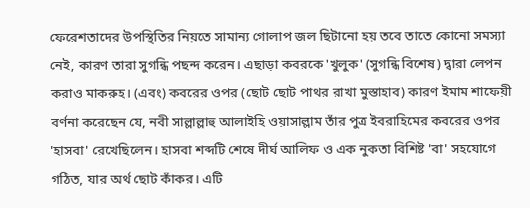ফেরেশতাদের উপস্থিতির নিয়তে সামান্য গোলাপ জল ছিটানো হয় তবে তাতে কোনো সমস্যা নেই, কারণ তারা সুগন্ধি পছন্দ করেন। এছাড়া কবরকে 'খুলুক' (সুগন্ধি বিশেষ) দ্বারা লেপন করাও মাকরুহ। (এবং) কবরের ওপর (ছোট ছোট পাথর রাখা মুস্তাহাব) কারণ ইমাম শাফেয়ী বর্ণনা করেছেন যে, নবী সাল্লাল্লাহু আলাইহি ওয়াসাল্লাম তাঁর পুত্র ইবরাহিমের কবরের ওপর 'হাসবা' রেখেছিলেন। হাসবা শব্দটি শেষে দীর্ঘ আলিফ ও এক নুকতা বিশিষ্ট 'বা' সহযোগে গঠিত, যার অর্থ ছোট কাঁকর। এটি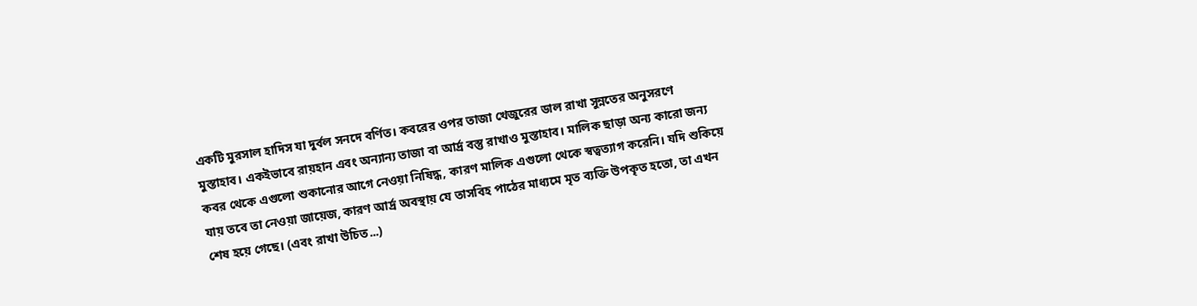একটি মুরসাল হাদিস যা দুর্বল সনদে বর্ণিত। কবরের ওপর তাজা খেজুরের ডাল রাখা সুন্নতের অনুসরণে মুস্তাহাব। একইভাবে রায়হান এবং অন্যান্য তাজা বা আর্দ্র বস্তু রাখাও মুস্তাহাব। মালিক ছাড়া অন্য কারো জন্য কবর থেকে এগুলো শুকানোর আগে নেওয়া নিষিদ্ধ, কারণ মালিক এগুলো থেকে স্বত্বত্যাগ করেনি। যদি শুকিয়ে যায় তবে তা নেওয়া জায়েজ, কারণ আর্দ্র অবস্থায় যে তাসবিহ পাঠের মাধ্যমে মৃত ব্যক্তি উপকৃত হতো, তা এখন শেষ হয়ে গেছে। (এবং রাখা উচিত...)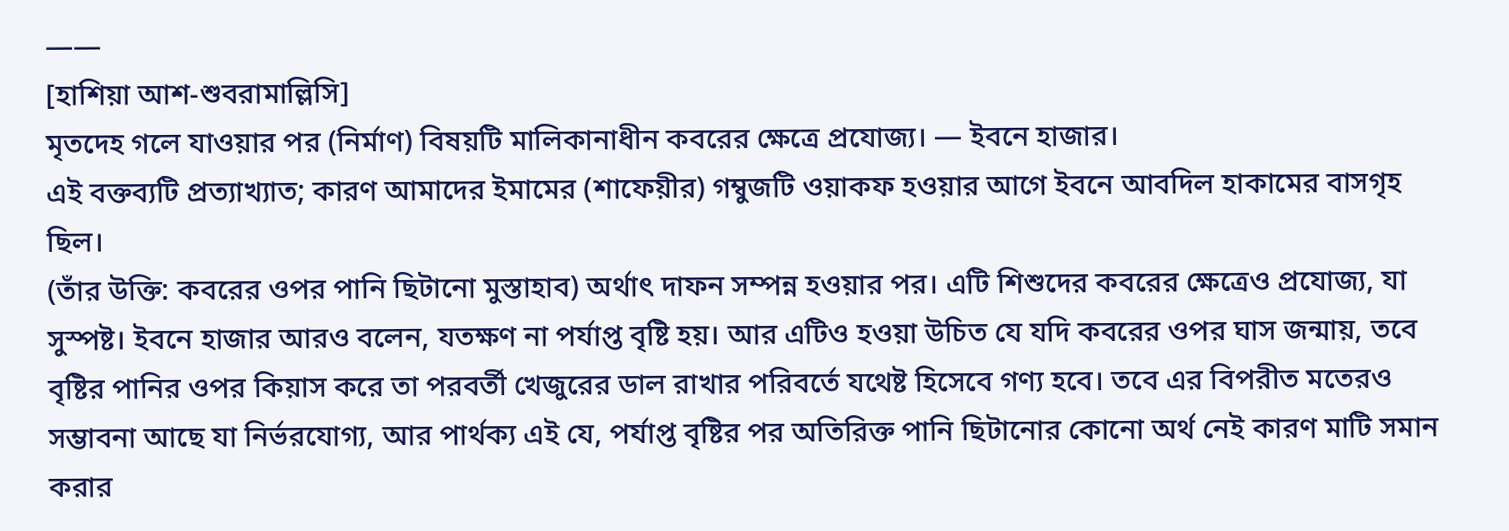——
[হাশিয়া আশ-শুবরামাল্লিসি]
মৃতদেহ গলে যাওয়ার পর (নির্মাণ) বিষয়টি মালিকানাধীন কবরের ক্ষেত্রে প্রযোজ্য। — ইবনে হাজার।
এই বক্তব্যটি প্রত্যাখ্যাত; কারণ আমাদের ইমামের (শাফেয়ীর) গম্বুজটি ওয়াকফ হওয়ার আগে ইবনে আবদিল হাকামের বাসগৃহ ছিল।
(তাঁর উক্তি: কবরের ওপর পানি ছিটানো মুস্তাহাব) অর্থাৎ দাফন সম্পন্ন হওয়ার পর। এটি শিশুদের কবরের ক্ষেত্রেও প্রযোজ্য, যা সুস্পষ্ট। ইবনে হাজার আরও বলেন, যতক্ষণ না পর্যাপ্ত বৃষ্টি হয়। আর এটিও হওয়া উচিত যে যদি কবরের ওপর ঘাস জন্মায়, তবে বৃষ্টির পানির ওপর কিয়াস করে তা পরবর্তী খেজুরের ডাল রাখার পরিবর্তে যথেষ্ট হিসেবে গণ্য হবে। তবে এর বিপরীত মতেরও সম্ভাবনা আছে যা নির্ভরযোগ্য, আর পার্থক্য এই যে, পর্যাপ্ত বৃষ্টির পর অতিরিক্ত পানি ছিটানোর কোনো অর্থ নেই কারণ মাটি সমান করার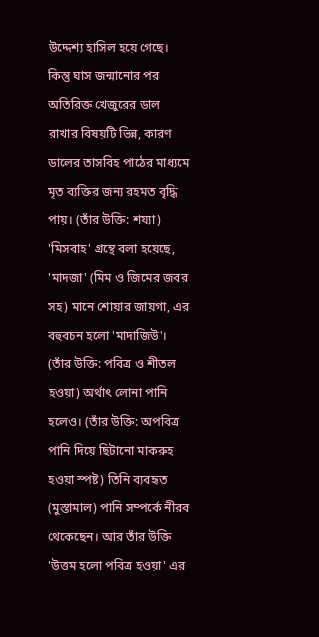উদ্দেশ্য হাসিল হয়ে গেছে। কিন্তু ঘাস জন্মানোর পর অতিরিক্ত খেজুরের ডাল রাখার বিষয়টি ভিন্ন, কারণ ডালের তাসবিহ পাঠের মাধ্যমে মৃত ব্যক্তির জন্য রহমত বৃদ্ধি পায়। (তাঁর উক্তি: শয্যা) 'মিসবাহ' গ্রন্থে বলা হয়েছে, 'মাদজা' (মিম ও জিমের জবর সহ) মানে শোয়ার জায়গা, এর বহুবচন হলো 'মাদাজিউ'। (তাঁর উক্তি: পবিত্র ও শীতল হওয়া) অর্থাৎ লোনা পানি হলেও। (তাঁর উক্তি: অপবিত্র পানি দিয়ে ছিটানো মাকরুহ হওয়া স্পষ্ট) তিনি ব্যবহৃত (মুস্তামাল) পানি সম্পর্কে নীরব থেকেছেন। আর তাঁর উক্তি 'উত্তম হলো পবিত্র হওয়া' এর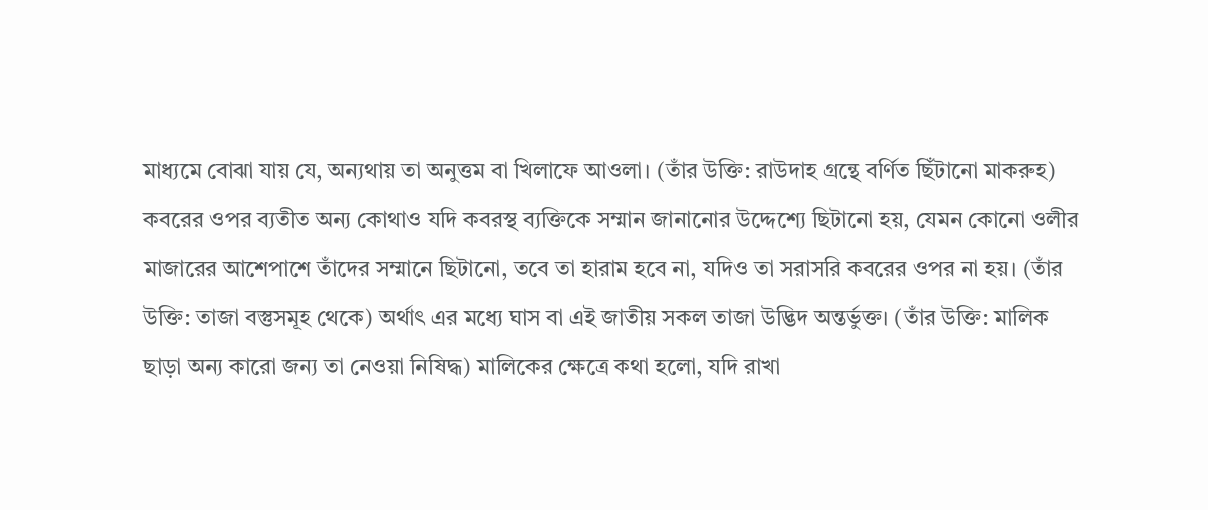মাধ্যমে বোঝা যায় যে, অন্যথায় তা অনুত্তম বা খিলাফে আওলা। (তাঁর উক্তি: রাউদাহ গ্রন্থে বর্ণিত ছিঁটানো মাকরুহ) কবরের ওপর ব্যতীত অন্য কোথাও যদি কবরস্থ ব্যক্তিকে সম্মান জানানোর উদ্দেশ্যে ছিটানো হয়, যেমন কোনো ওলীর মাজারের আশেপাশে তাঁদের সম্মানে ছিটানো, তবে তা হারাম হবে না, যদিও তা সরাসরি কবরের ওপর না হয়। (তাঁর উক্তি: তাজা বস্তুসমূহ থেকে) অর্থাৎ এর মধ্যে ঘাস বা এই জাতীয় সকল তাজা উদ্ভিদ অন্তর্ভুক্ত। (তাঁর উক্তি: মালিক ছাড়া অন্য কারো জন্য তা নেওয়া নিষিদ্ধ) মালিকের ক্ষেত্রে কথা হলো, যদি রাখা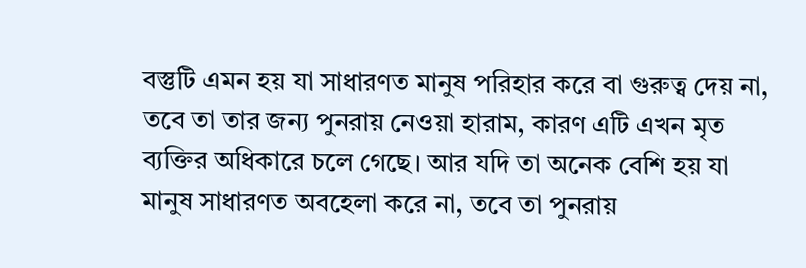বস্তুটি এমন হয় যা সাধারণত মানুষ পরিহার করে বা গুরুত্ব দেয় না, তবে তা তার জন্য পুনরায় নেওয়া হারাম, কারণ এটি এখন মৃত ব্যক্তির অধিকারে চলে গেছে। আর যদি তা অনেক বেশি হয় যা মানুষ সাধারণত অবহেলা করে না, তবে তা পুনরায়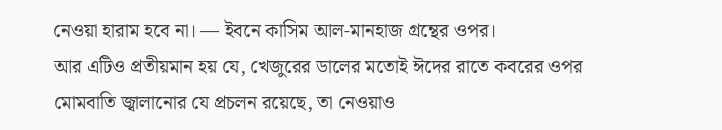নেওয়া হারাম হবে না। — ইবনে কাসিম আল-মানহাজ গ্রন্থের ওপর।
আর এটিও প্রতীয়মান হয় যে, খেজুরের ডালের মতোই ঈদের রাতে কবরের ওপর মোমবাতি জ্বালানোর যে প্রচলন রয়েছে, তা নেওয়াও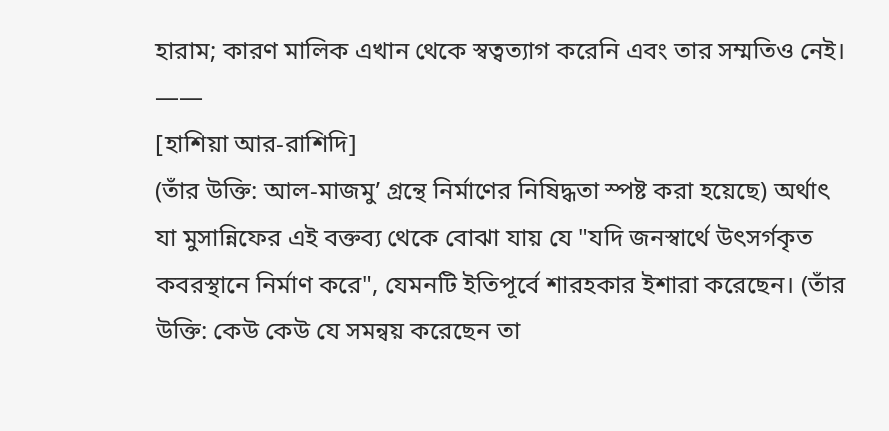হারাম; কারণ মালিক এখান থেকে স্বত্বত্যাগ করেনি এবং তার সম্মতিও নেই।
——
[হাশিয়া আর-রাশিদি]
(তাঁর উক্তি: আল-মাজমু’ গ্রন্থে নির্মাণের নিষিদ্ধতা স্পষ্ট করা হয়েছে) অর্থাৎ যা মুসান্নিফের এই বক্তব্য থেকে বোঝা যায় যে "যদি জনস্বার্থে উৎসর্গকৃত কবরস্থানে নির্মাণ করে", যেমনটি ইতিপূর্বে শারহকার ইশারা করেছেন। (তাঁর উক্তি: কেউ কেউ যে সমন্বয় করেছেন তা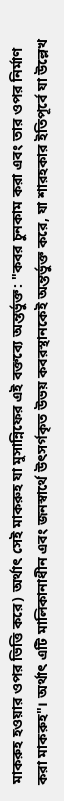মাকরুহ হওয়ার ওপর ভিত্তি করে) অর্থাৎ সেই মাকরুহ যা মুসান্নিফের এই বক্তব্যে অন্তর্ভুক্ত: "কবর চুনকাম করা এবং তার ওপর নির্মাণ করা মাকরুহ"। অর্থাৎ এটি মালিকানাধীন এবং জনস্বার্থে উৎসর্গকৃত উভয় কবরস্থানকেই অন্তর্ভুক্ত করে, যা শারহকার ইতিপূর্বে যা উল্লেখ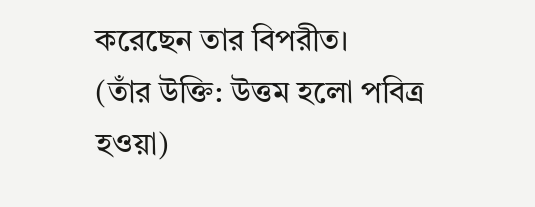করেছেন তার বিপরীত।
(তাঁর উক্তি: উত্তম হলো পবিত্র হওয়া)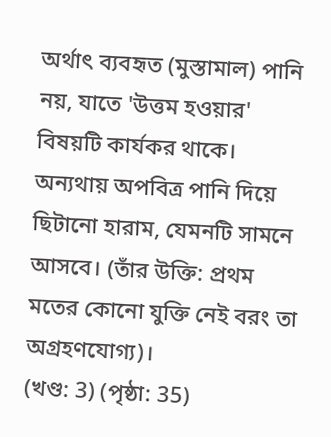অর্থাৎ ব্যবহৃত (মুস্তামাল) পানি নয়, যাতে 'উত্তম হওয়ার' বিষয়টি কার্যকর থাকে। অন্যথায় অপবিত্র পানি দিয়ে ছিটানো হারাম, যেমনটি সামনে আসবে। (তাঁর উক্তি: প্রথম মতের কোনো যুক্তি নেই বরং তা অগ্রহণযোগ্য)।
(খণ্ড: 3) (পৃষ্ঠা: 35)